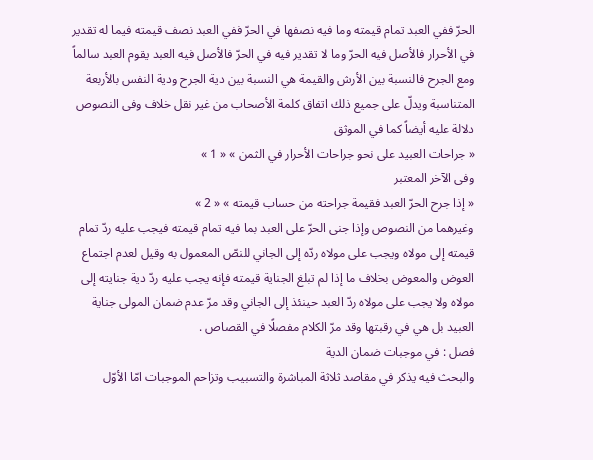الحرّ ففي العبد تمام قيمته وما فيه نصفها في الحرّ ففي العبد نصف قيمته فيما له تقدير في الأحرار فالأصل فيه الحرّ وما لا تقدير فيه في الحرّ فالأصل فيه العبد يقوم العبد سالماً ومع الجرح فالنسبة بين الأرش والقيمة هي النسبة بين دية الجرح ودية النفس بالأربعة المتناسبة ويدلّ على جميع ذلك اتفاق كلمة الأصحاب من غير نقل خلاف وفى النصوص دلالة عليه أيضاً كما في الموثق
« جراحات العبيد على نحو جراحات الأحرار في الثمن » « 1 »
وفى الآخر المعتبر
« إذا جرح الحرّ العبد فقيمة جراحته من حساب قيمته » « 2 »
وغيرهما من النصوص وإذا جنى الحرّ على العبد بما فيه تمام قيمته فيجب عليه ردّ تمام قيمته إلى مولاه ويجب على مولاه ردّه إلى الجاني للنصّ المعمول به وقيل لعدم اجتماع العوض والمعوض بخلاف ما إذا لم تبلغ الجناية قيمته فإنه يجب عليه ردّ دية جنايته إلى مولاه ولا يجب على مولاه ردّ العبد حينئذ إلى الجاني وقد مرّ عدم ضمان المولى جناية العبيد بل هي في رقبتها وقد مرّ الكلام مفصلًا في القصاص .
فصل : في موجبات ضمان الدية
والبحث فيه يذكر في مقاصد ثلاثة المباشرة والتسبيب وتزاحم الموجبات امّا الأوّل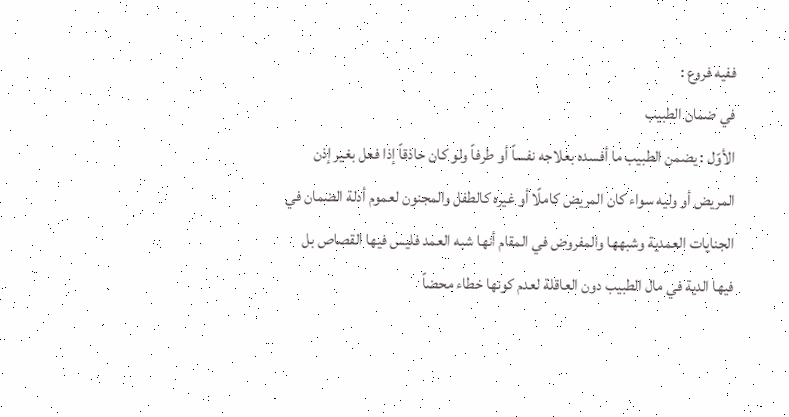ففيه فروع :
في ضمان الطبيب
الأوّل : يضمن الطبيب ما أفسده بعلاجه نفساً أو طرفاً ولو كان حاذقاً إذا فعل بغير إذن المريض أو وليه سواء كان المريض كاملًا أو غيره كالطفل والمجنون لعموم أدلة الضمان في الجنايات العمدية وشبهها والمفروض في المقام أنها شبه العمد فليس فيها القصاص بل فيها الدية في مال الطبيب دون العاقلة لعدم كونها خطاء محضاً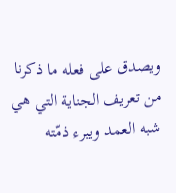ويصدق على فعله ما ذكرنا من تعريف الجناية التي هي شبه العمد ويبرء ذمّته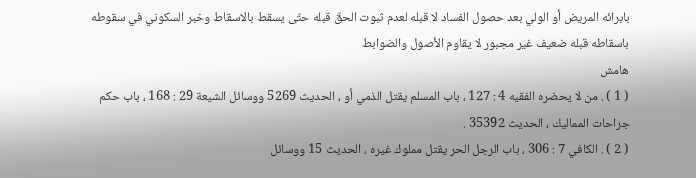بابرائه المريض أو الولي بعد حصول الفساد لا قبله لعدم ثبوت الحقّ قبله حتّى يسقط بالاسقاط وخبر السكوني في سقوطه باسقاطه قبله ضعيف غير مجبور لا يقاوم الأصول والضوابط
هامش
( 1 ) . من لا يحضره الفقيه 4 : 127 ، باب المسلم يقتل الذمي أو ، الحديث 5269 ووسائل الشيعة 29 : 168 ، باب حكم جراحات المماليك ، الحديث 35392 .
( 2 ) . الكافي 7 : 306 ، باب الرجل الحر يقتل مملوك غيره ، الحديث 15 ووسائل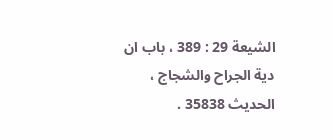الشيعة 29 : 389 ، باب ان دية الجراح والشجاج ، الحديث 35838 .